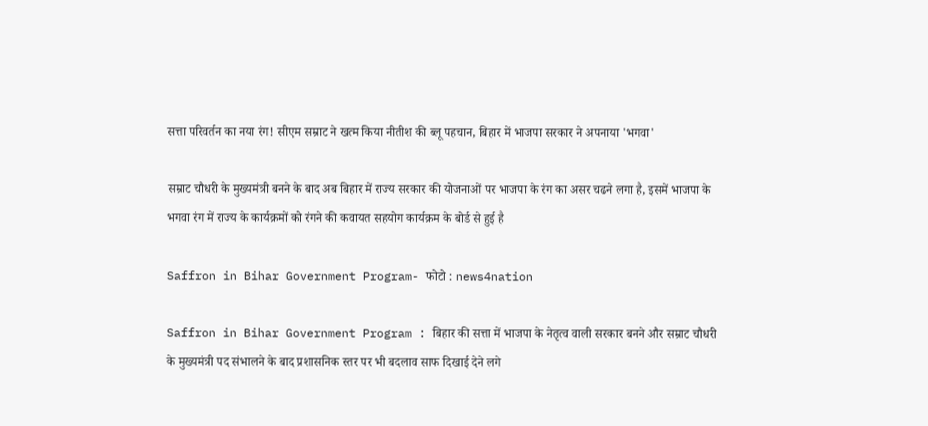सत्ता परिवर्तन का नया रंग! सीएम सम्राट ने खत्म किया नीतीश की ब्लू पहचान, बिहार में भाजपा सरकार ने अपनाया 'भगवा'

सम्राट चौधरी के मुख्यमंत्री बनने के बाद अब बिहार में राज्य सरकार की योजनाओं पर भाजपा के रंग का असर चढने लगा है, इसमें भाजपा के भगवा रंग में राज्य के कार्यक्रमों को रंगने की कवायत सहयोग कार्यक्रम के बोर्ड से हुई है

Saffron in Bihar Government Program- फोटो : news4nation

Saffron in Bihar Government Program : बिहार की सत्ता में भाजपा के नेतृत्व वाली सरकार बनने और सम्राट चौधरी के मुख्यमंत्री पद संभालने के बाद प्रशासनिक स्तर पर भी बदलाव साफ दिखाई देने लगे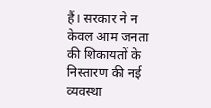हैं। सरकार ने न केवल आम जनता की शिकायतों के निस्तारण की नई व्यवस्था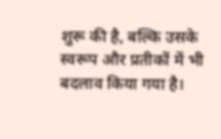शुरू की है, बल्कि उसके स्वरूप और प्रतीकों में भी बदलाव किया गया है।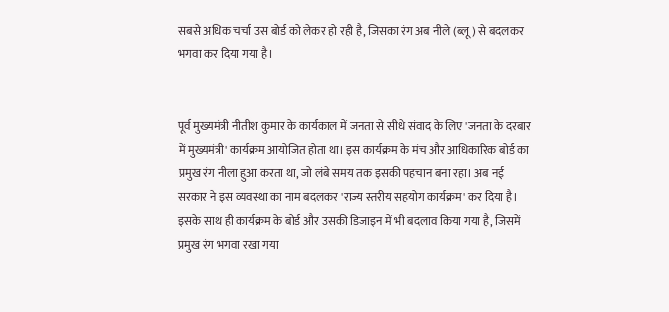सबसे अधिक चर्चा उस बोर्ड को लेकर हो रही है, जिसका रंग अब नीले (ब्लू) से बदलकर भगवा कर दिया गया है।


पूर्व मुख्यमंत्री नीतीश कुमार के कार्यकाल में जनता से सीधे संवाद के लिए 'जनता के दरबार में मुख्यमंत्री' कार्यक्रम आयोजित होता था। इस कार्यक्रम के मंच और आधिकारिक बोर्ड का प्रमुख रंग नीला हुआ करता था, जो लंबे समय तक इसकी पहचान बना रहा। अब नई सरकार ने इस व्यवस्था का नाम बदलकर 'राज्य स्तरीय सहयोग कार्यक्रम' कर दिया है। इसके साथ ही कार्यक्रम के बोर्ड और उसकी डिजाइन में भी बदलाव किया गया है, जिसमें प्रमुख रंग भगवा रखा गया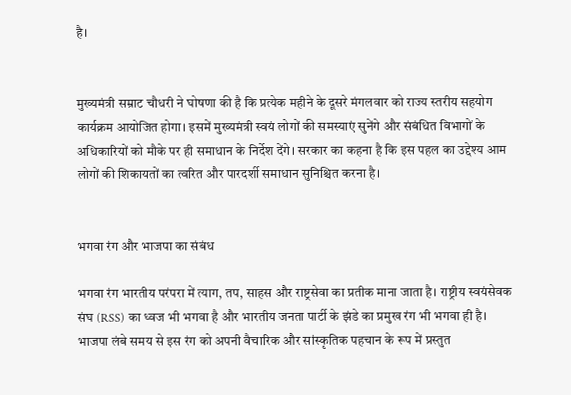है।


मुख्यमंत्री सम्राट चौधरी ने घोषणा की है कि प्रत्येक महीने के दूसरे मंगलवार को राज्य स्तरीय सहयोग कार्यक्रम आयोजित होगा। इसमें मुख्यमंत्री स्वयं लोगों की समस्याएं सुनेंगे और संबंधित विभागों के अधिकारियों को मौके पर ही समाधान के निर्देश देंगे। सरकार का कहना है कि इस पहल का उद्देश्य आम लोगों की शिकायतों का त्वरित और पारदर्शी समाधान सुनिश्चित करना है।


भगवा रंग और भाजपा का संबंध

भगवा रंग भारतीय परंपरा में त्याग, तप, साहस और राष्ट्रसेवा का प्रतीक माना जाता है। राष्ट्रीय स्वयंसेवक संघ (RSS) का ध्वज भी भगवा है और भारतीय जनता पार्टी के झंडे का प्रमुख रंग भी भगवा ही है। भाजपा लंबे समय से इस रंग को अपनी वैचारिक और सांस्कृतिक पहचान के रूप में प्रस्तुत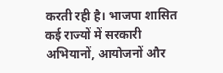करती रही है। भाजपा शासित कई राज्यों में सरकारी अभियानों, आयोजनों और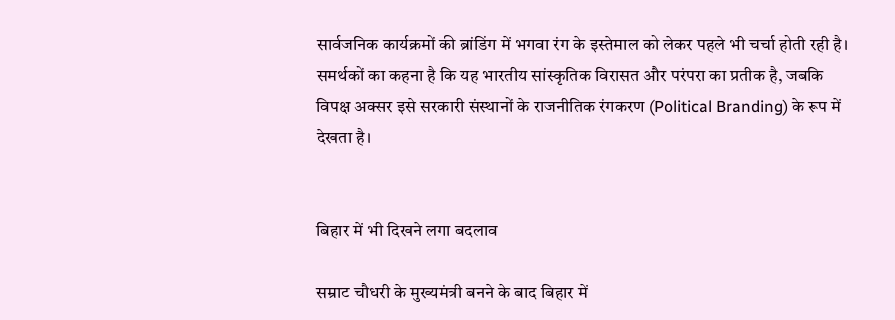सार्वजनिक कार्यक्रमों की ब्रांडिंग में भगवा रंग के इस्तेमाल को लेकर पहले भी चर्चा होती रही है। समर्थकों का कहना है कि यह भारतीय सांस्कृतिक विरासत और परंपरा का प्रतीक है, जबकि विपक्ष अक्सर इसे सरकारी संस्थानों के राजनीतिक रंगकरण (Political Branding) के रूप में देखता है।


बिहार में भी दिखने लगा बदलाव

सम्राट चौधरी के मुख्यमंत्री बनने के बाद बिहार में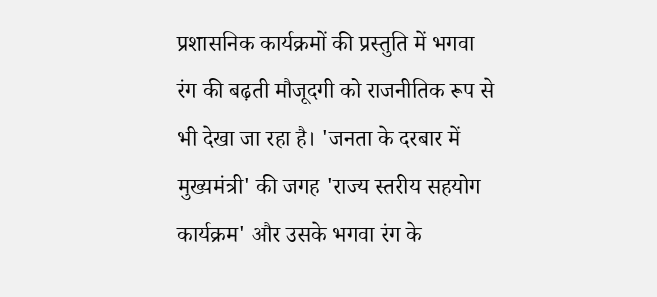प्रशासनिक कार्यक्रमों की प्रस्तुति में भगवा रंग की बढ़ती मौजूदगी को राजनीतिक रूप से भी देखा जा रहा है। 'जनता के दरबार में मुख्यमंत्री' की जगह 'राज्य स्तरीय सहयोग कार्यक्रम' और उसके भगवा रंग के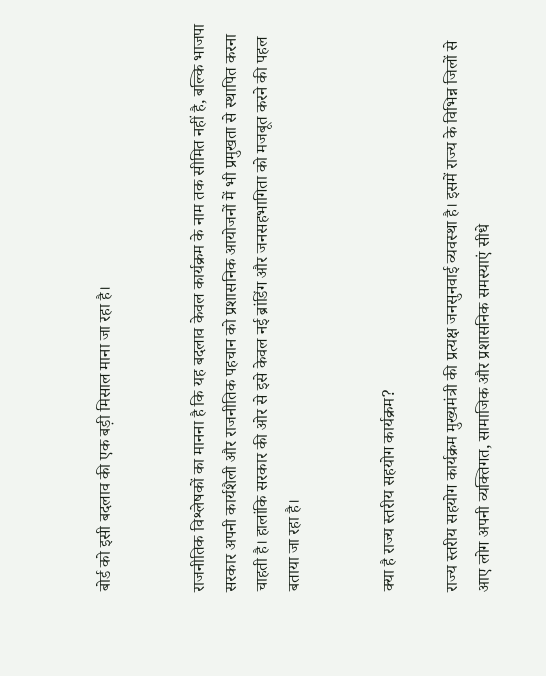बोर्ड को इसी बदलाव की एक बड़ी मिसाल माना जा रहा है।


राजनीतिक विश्लेषकों का मानना है कि यह बदलाव केवल कार्यक्रम के नाम तक सीमित नहीं है, बल्कि भाजपा सरकार अपनी कार्यशैली और राजनीतिक पहचान को प्रशासनिक आयोजनों में भी प्रमुखता से स्थापित करना चाहती है। हालांकि सरकार की ओर से इसे केवल नई ब्रांडिंग और जनसहभागिता को मजबूत करने की पहल बताया जा रहा है।


क्या है राज्य स्तरीय सहयोग कार्यक्रम?

राज्य स्तरीय सहयोग कार्यक्रम मुख्यमंत्री की प्रत्यक्ष जनसुनवाई व्यवस्था है। इसमें राज्य के विभिन्न जिलों से आए लोग अपनी व्यक्तिगत, सामाजिक और प्रशासनिक समस्याएं सीधे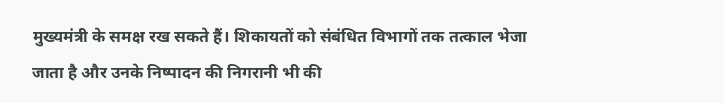मुख्यमंत्री के समक्ष रख सकते हैं। शिकायतों को संबंधित विभागों तक तत्काल भेजा जाता है और उनके निष्पादन की निगरानी भी की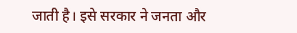जाती है। इसे सरकार ने जनता और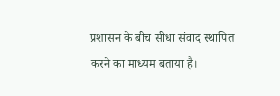प्रशासन के बीच सीधा संवाद स्थापित करने का माध्यम बताया है।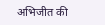अभिजीत की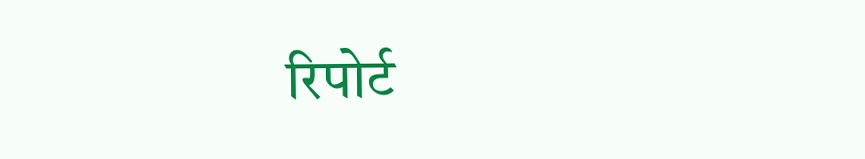रिपोर्ट